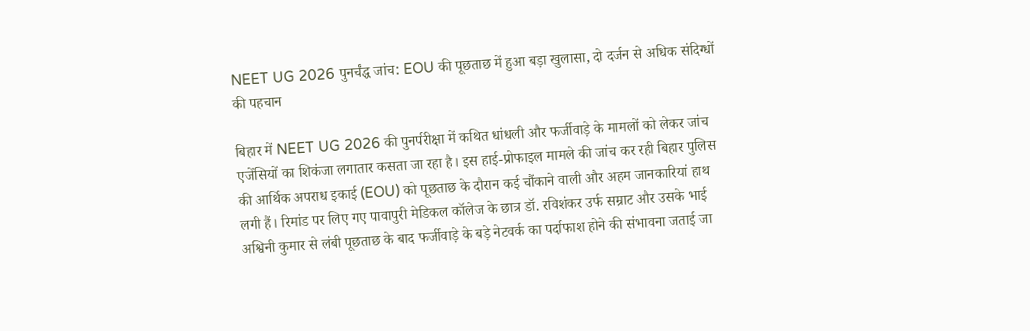NEET UG 2026 पुनर्चंद्ध जांच: EOU की पूछताछ में हुआ बड़ा खुलासा, दो दर्जन से अधिक संदिग्धों की पहचान

बिहार में NEET UG 2026 की पुनर्परीक्षा में कथित धांधली और फर्जीवाड़े के मामलों को लेकर जांच एजेंसियों का शिकंजा लगातार कसता जा रहा है। इस हाई-प्रोफाइल मामले की जांच कर रही बिहार पुलिस की आर्थिक अपराध इकाई (EOU) को पूछताछ के दौरान कई चौंकाने वाली और अहम जानकारियां हाथ लगी हैं। रिमांड पर लिए गए पावापुरी मेडिकल कॉलेज के छात्र डॉ. रविशंकर उर्फ सम्राट और उसके भाई अश्विनी कुमार से लंबी पूछताछ के बाद फर्जीवाड़े के बड़े नेटवर्क का पर्दाफाश होने की संभावना जताई जा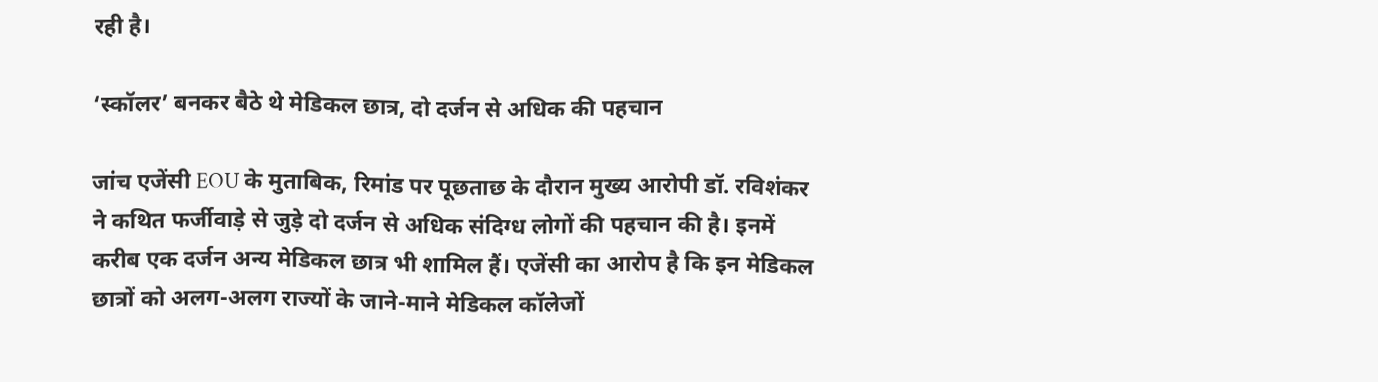रही है।

‘स्कॉलर’ बनकर बैठे थे मेडिकल छात्र, दो दर्जन से अधिक की पहचान

जांच एजेंसी EOU के मुताबिक, रिमांड पर पूछताछ के दौरान मुख्य आरोपी डॉ. रविशंकर ने कथित फर्जीवाड़े से जुड़े दो दर्जन से अधिक संदिग्ध लोगों की पहचान की है। इनमें करीब एक दर्जन अन्य मेडिकल छात्र भी शामिल हैं। एजेंसी का आरोप है कि इन मेडिकल छात्रों को अलग-अलग राज्यों के जाने-माने मेडिकल कॉलेजों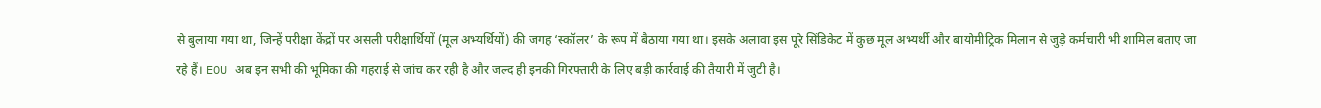से बुलाया गया था, जिन्हें परीक्षा केंद्रों पर असली परीक्षार्थियों (मूल अभ्यर्थियों) की जगह ‘स्कॉलर’ के रूप में बैठाया गया था। इसके अलावा इस पूरे सिंडिकेट में कुछ मूल अभ्यर्थी और बायोमीट्रिक मिलान से जुड़े कर्मचारी भी शामिल बताए जा रहे हैं। EOU अब इन सभी की भूमिका की गहराई से जांच कर रही है और जल्द ही इनकी गिरफ्तारी के लिए बड़ी कार्रवाई की तैयारी में जुटी है।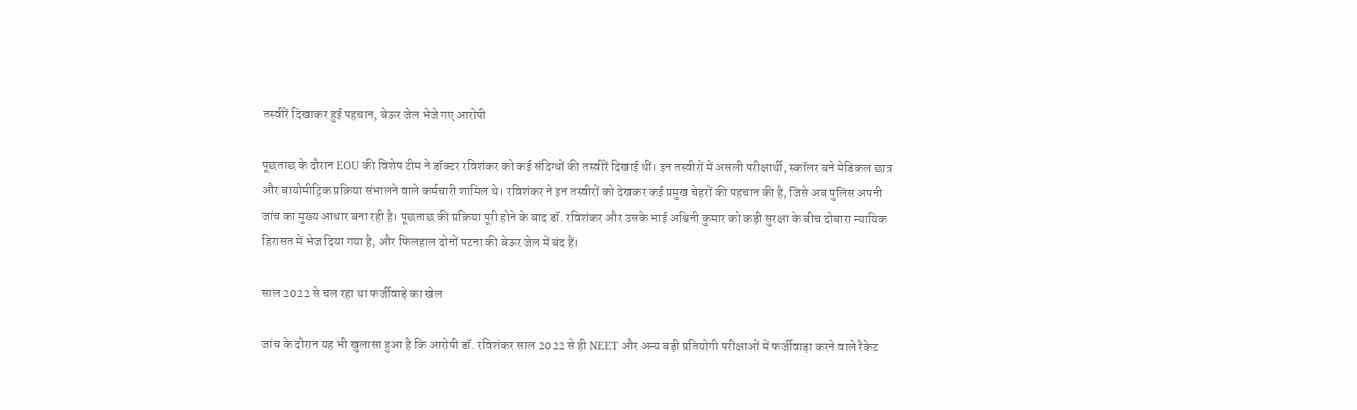तस्वीरें दिखाकर हुई पहचान, बेऊर जेल भेजे गए आरोपी

पूछताछ के दौरान EOU की विशेष टीम ने डॉक्टर रविशंकर को कई संदिग्धों की तस्वीरें दिखाई थीं। इन तस्वीरों में असली परीक्षार्थी, स्कॉलर बने मेडिकल छात्र और बायोमीट्रिक प्रक्रिया संभालने वाले कर्मचारी शामिल थे। रविशंकर ने इन तस्वीरों को देखकर कई प्रमुख चेहरों की पहचान की है, जिसे अब पुलिस अपनी जांच का मुख्य आधार बना रही है। पूछताछ की प्रक्रिया पूरी होने के बाद डॉ. रविशंकर और उसके भाई अश्विनी कुमार को कड़ी सुरक्षा के बीच दोबारा न्यायिक हिरासत में भेज दिया गया है, और फिलहाल दोनों पटना की बेऊर जेल में बंद हैं।

साल 2022 से चल रहा था फर्जीवाड़े का खेल

जांच के दौरान यह भी खुलासा हुआ है कि आरोपी डॉ. रविशंकर साल 2022 से ही NEET और अन्य बड़ी प्रतियोगी परीक्षाओं में फर्जीवाड़ा करने वाले रैकेट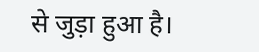से जुड़ा हुआ है।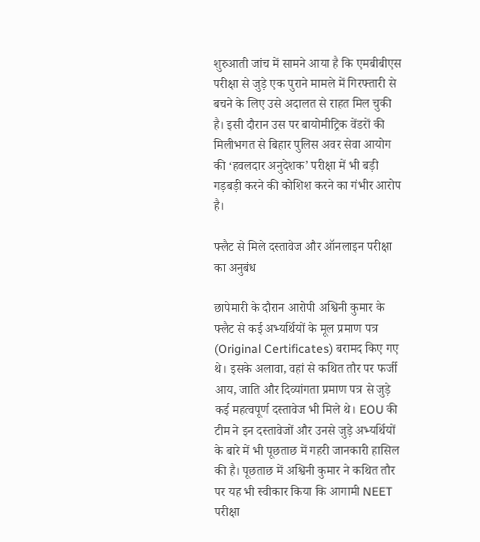शुरुआती जांच में सामने आया है कि एमबीबीएस परीक्षा से जुड़े एक पुराने मामले में गिरफ्तारी से बचने के लिए उसे अदालत से राहत मिल चुकी है। इसी दौरान उस पर बायोमीट्रिक वेंडरों की मिलीभगत से बिहार पुलिस अवर सेवा आयोग की ‘हवलदार अनुदेशक’ परीक्षा में भी बड़ी गड़बड़ी करने की कोशिश करने का गंभीर आरोप है।

फ्लैट से मिले दस्तावेज और ऑनलाइन परीक्षा का अनुबंध

छापेमारी के दौरान आरोपी अश्विनी कुमार के फ्लैट से कई अभ्यर्थियों के मूल प्रमाण पत्र (Original Certificates) बरामद किए गए थे। इसके अलावा, वहां से कथित तौर पर फर्जी आय, जाति और दिव्यांगता प्रमाण पत्र से जुड़े कई महत्वपूर्ण दस्तावेज भी मिले थे। EOU की टीम ने इन दस्तावेजों और उनसे जुड़े अभ्यर्थियों के बारे में भी पूछताछ में गहरी जानकारी हासिल की है। पूछताछ में अश्विनी कुमार ने कथित तौर पर यह भी स्वीकार किया कि आगामी NEET परीक्षा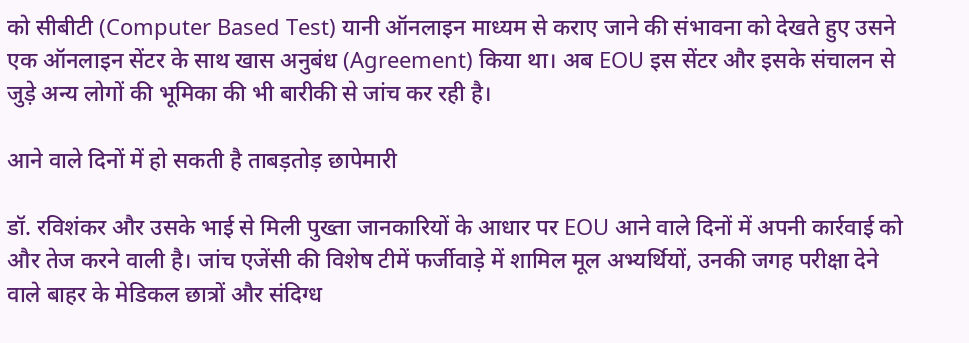को सीबीटी (Computer Based Test) यानी ऑनलाइन माध्यम से कराए जाने की संभावना को देखते हुए उसने एक ऑनलाइन सेंटर के साथ खास अनुबंध (Agreement) किया था। अब EOU इस सेंटर और इसके संचालन से जुड़े अन्य लोगों की भूमिका की भी बारीकी से जांच कर रही है।

आने वाले दिनों में हो सकती है ताबड़तोड़ छापेमारी

डॉ. रविशंकर और उसके भाई से मिली पुख्ता जानकारियों के आधार पर EOU आने वाले दिनों में अपनी कार्रवाई को और तेज करने वाली है। जांच एजेंसी की विशेष टीमें फर्जीवाड़े में शामिल मूल अभ्यर्थियों, उनकी जगह परीक्षा देने वाले बाहर के मेडिकल छात्रों और संदिग्ध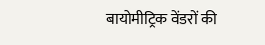बायोमीट्रिक वेंडरों की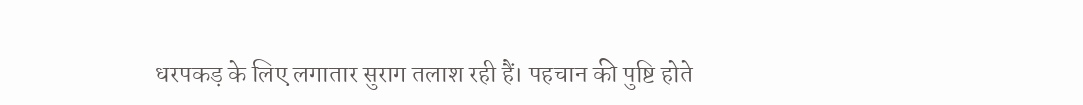धरपकड़ के लिए लगातार सुराग तलाश रही हैं। पहचान की पुष्टि होते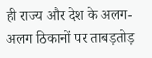ही राज्य और देश के अलग-अलग ठिकानों पर ताबड़तोड़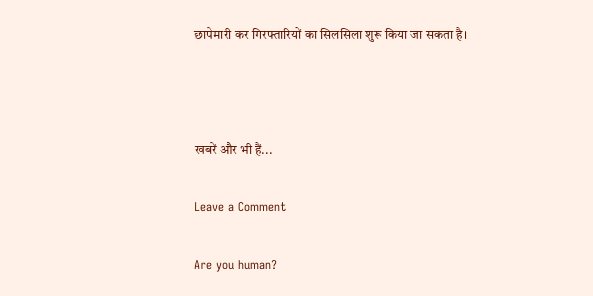छापेमारी कर गिरफ्तारियों का सिलसिला शुरू किया जा सकता है।



खबरें और भी हैं...

Leave a Comment

Are you human?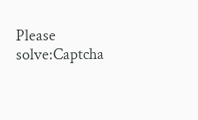Please solve:Captcha